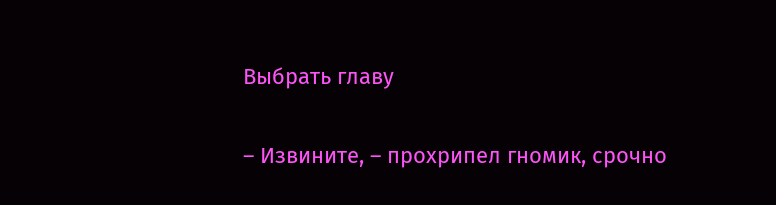Выбрать главу

– Извините, – прохрипел гномик, срочно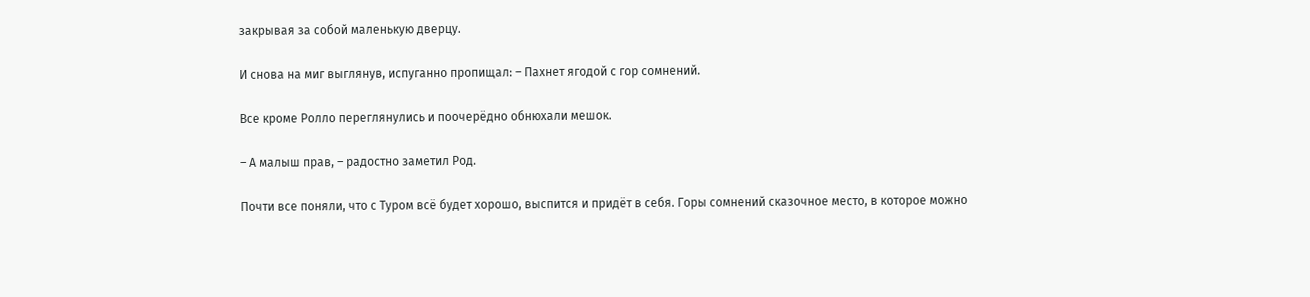закрывая за собой маленькую дверцу.

И снова на миг выглянув, испуганно пропищал: – Пахнет ягодой с гор сомнений.

Все кроме Ролло переглянулись и поочерёдно обнюхали мешок.

– А малыш прав, – радостно заметил Род.

Почти все поняли, что с Туром всё будет хорошо, выспится и придёт в себя. Горы сомнений сказочное место, в которое можно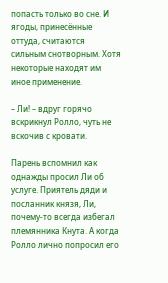попасть только во сне. И ягоды, принесённые оттуда, считаются сильным снотворным. Хотя некоторые находят им иное применение.

– Ли! – вдруг горячо вскрикнул Ролло, чуть не вскочив с кровати.

Парень вспомнил как однажды просил Ли об услуге. Приятель дяди и посланник князя, Ли, почему-то всегда избегал племянника Кнута. А когда Ролло лично попросил его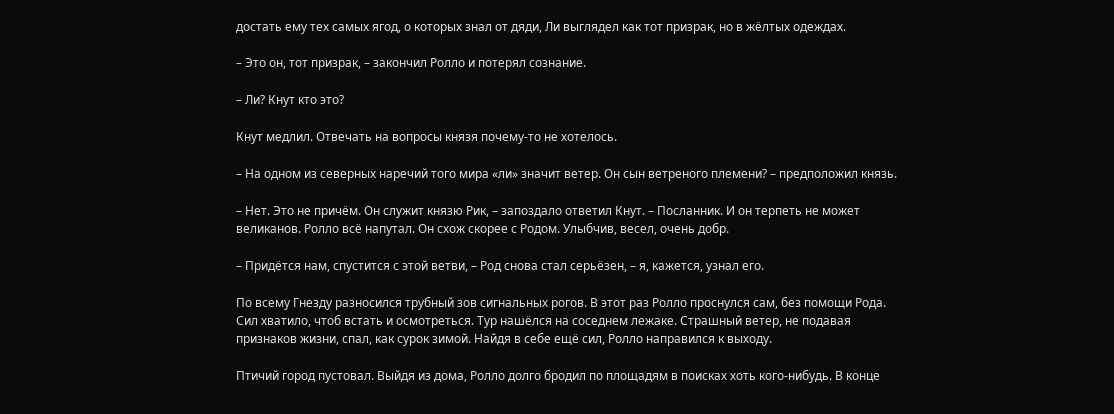достать ему тех самых ягод, о которых знал от дяди, Ли выглядел как тот призрак, но в жёлтых одеждах.

– Это он, тот призрак, – закончил Ролло и потерял сознание.

– Ли? Кнут кто это?

Кнут медлил. Отвечать на вопросы князя почему-то не хотелось.

– На одном из северных наречий того мира «ли» значит ветер. Он сын ветреного племени? – предположил князь.

– Нет. Это не причём. Он служит князю Рик, – запоздало ответил Кнут. – Посланник. И он терпеть не может великанов. Ролло всё напутал. Он схож скорее с Родом. Улыбчив, весел, очень добр.

– Придётся нам, спустится с этой ветви, – Род снова стал серьёзен, – я, кажется, узнал его.

По всему Гнезду разносился трубный зов сигнальных рогов. В этот раз Ролло проснулся сам, без помощи Рода. Сил хватило, чтоб встать и осмотреться. Тур нашёлся на соседнем лежаке. Страшный ветер, не подавая признаков жизни, спал, как сурок зимой. Найдя в себе ещё сил, Ролло направился к выходу.

Птичий город пустовал. Выйдя из дома, Ролло долго бродил по площадям в поисках хоть кого-нибудь. В конце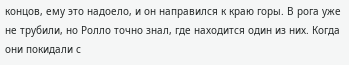концов, ему это надоело, и он направился к краю горы. В рога уже не трубили, но Ролло точно знал, где находится один из них. Когда они покидали с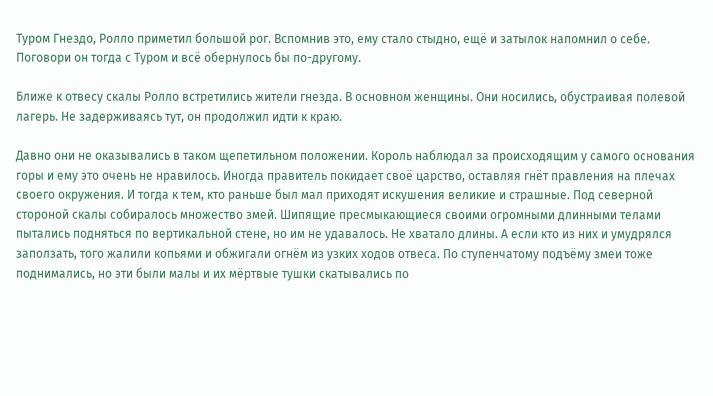Туром Гнездо, Ролло приметил большой рог. Вспомнив это, ему стало стыдно, ещё и затылок напомнил о себе. Поговори он тогда с Туром и всё обернулось бы по-другому.

Ближе к отвесу скалы Ролло встретились жители гнезда. В основном женщины. Они носились, обустраивая полевой лагерь. Не задерживаясь тут, он продолжил идти к краю.

Давно они не оказывались в таком щепетильном положении. Король наблюдал за происходящим у самого основания горы и ему это очень не нравилось. Иногда правитель покидает своё царство, оставляя гнёт правления на плечах своего окружения. И тогда к тем, кто раньше был мал приходят искушения великие и страшные. Под северной стороной скалы собиралось множество змей. Шипящие пресмыкающиеся своими огромными длинными телами пытались подняться по вертикальной стене, но им не удавалось. Не хватало длины. А если кто из них и умудрялся заползать, того жалили копьями и обжигали огнём из узких ходов отвеса. По ступенчатому подъёму змеи тоже поднимались, но эти были малы и их мёртвые тушки скатывались по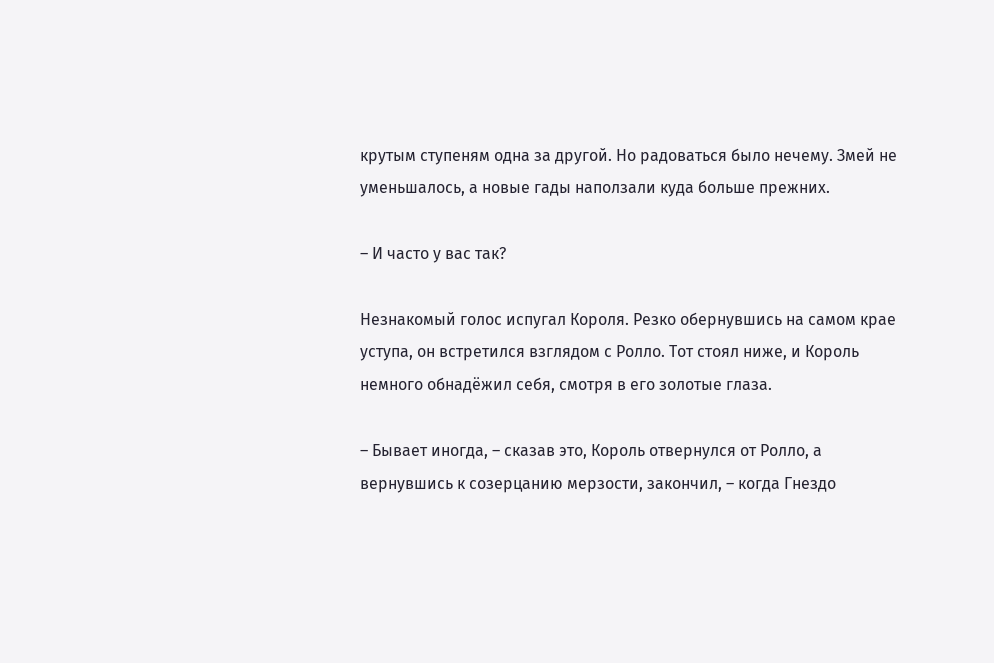крутым ступеням одна за другой. Но радоваться было нечему. Змей не уменьшалось, а новые гады наползали куда больше прежних.

– И часто у вас так?

Незнакомый голос испугал Короля. Резко обернувшись на самом крае уступа, он встретился взглядом с Ролло. Тот стоял ниже, и Король немного обнадёжил себя, смотря в его золотые глаза.

– Бывает иногда, – сказав это, Король отвернулся от Ролло, а вернувшись к созерцанию мерзости, закончил, – когда Гнездо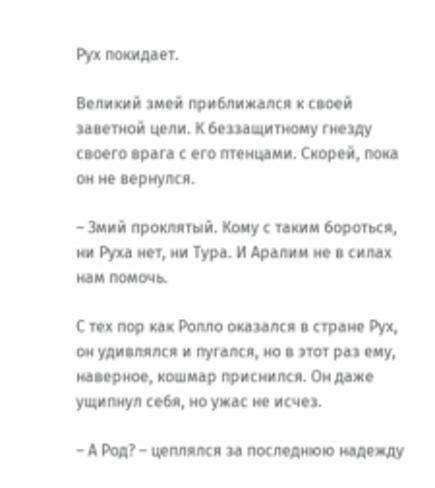Рух покидает.

Великий змей приближался к своей заветной цели. К беззащитному гнезду своего врага с его птенцами. Скорей, пока он не вернулся.

– Змий проклятый. Кому с таким бороться, ни Руха нет, ни Тура. И Аралим не в силах нам помочь.

С тех пор как Ролло оказался в стране Рух, он удивлялся и пугался, но в этот раз ему, наверное, кошмар приснился. Он даже ущипнул себя, но ужас не исчез.

– А Род? – цеплялся за последнюю надежду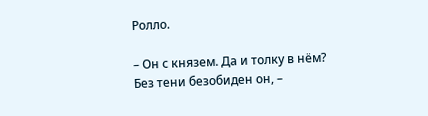Ролло.

– Он с князем. Да и толку в нём? Без тени безобиден он, –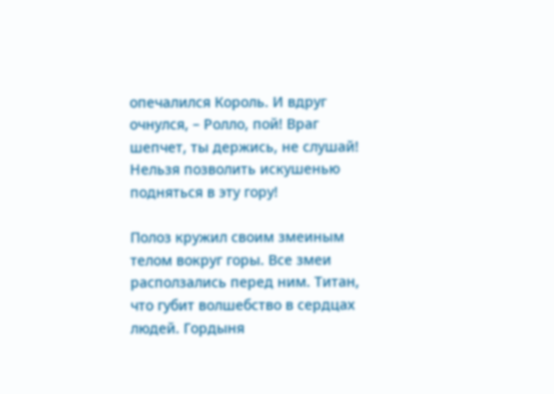опечалился Король. И вдруг очнулся, – Ролло, пой! Враг шепчет, ты держись, не слушай! Нельзя позволить искушенью подняться в эту гору!

Полоз кружил своим змеиным телом вокруг горы. Все змеи расползались перед ним. Титан, что губит волшебство в сердцах людей. Гордыня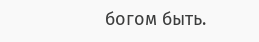богом быть.